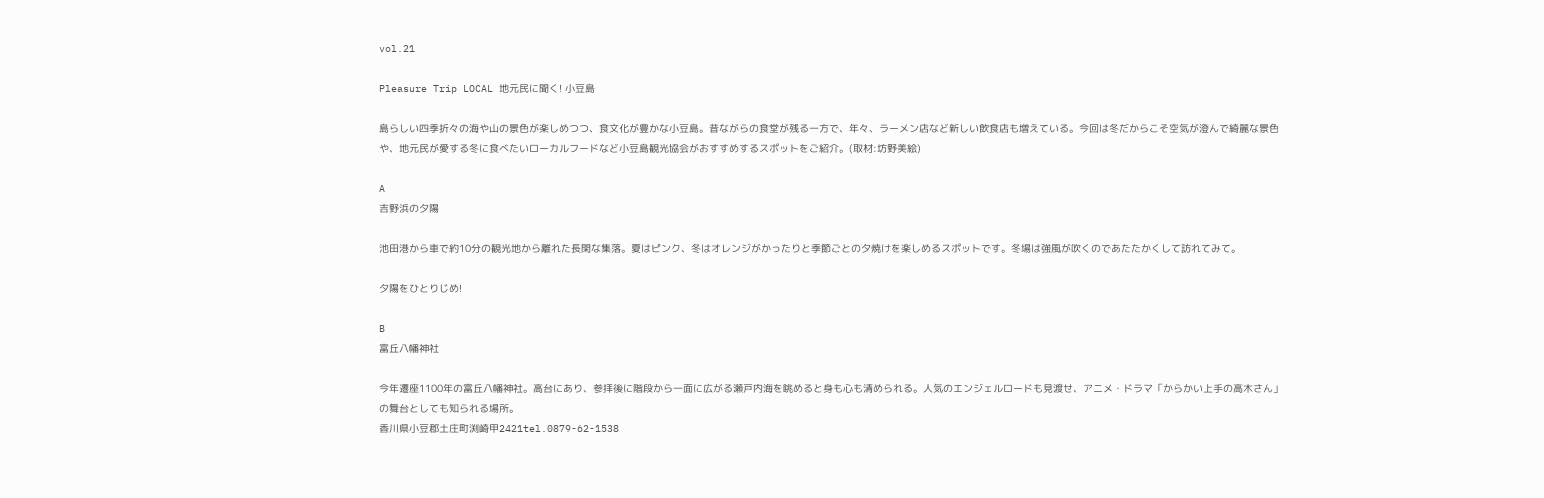vol.21

Pleasure Trip LOCAL 地元民に聞く! 小豆島

島らしい四季折々の海や山の景色が楽しめつつ、食文化が豊かな小豆島。昔ながらの食堂が残る一方で、年々、ラーメン店など新しい飲食店も増えている。今回は冬だからこそ空気が澄んで綺麗な景色や、地元民が愛する冬に食べたいローカルフードなど小豆島観光協会がおすすめするスポットをご紹介。(取材:坊野美絵)

A
吉野浜の夕陽

池田港から車で約10分の観光地から離れた長閑な集落。夏はピンク、冬はオレンジがかったりと季節ごとの夕焼けを楽しめるスポットです。冬場は強風が吹くのであたたかくして訪れてみて。

夕陽をひとりじめ!

B
富丘八幡神社

今年遷座1100年の富丘八幡神社。高台にあり、参拝後に階段から一面に広がる瀬戸内海を眺めると身も心も清められる。人気のエンジェルロードも見渡せ、アニメ・ドラマ「からかい上手の高木さん」の舞台としても知られる場所。
香川県小豆郡土庄町渕崎甲2421tel.0879-62-1538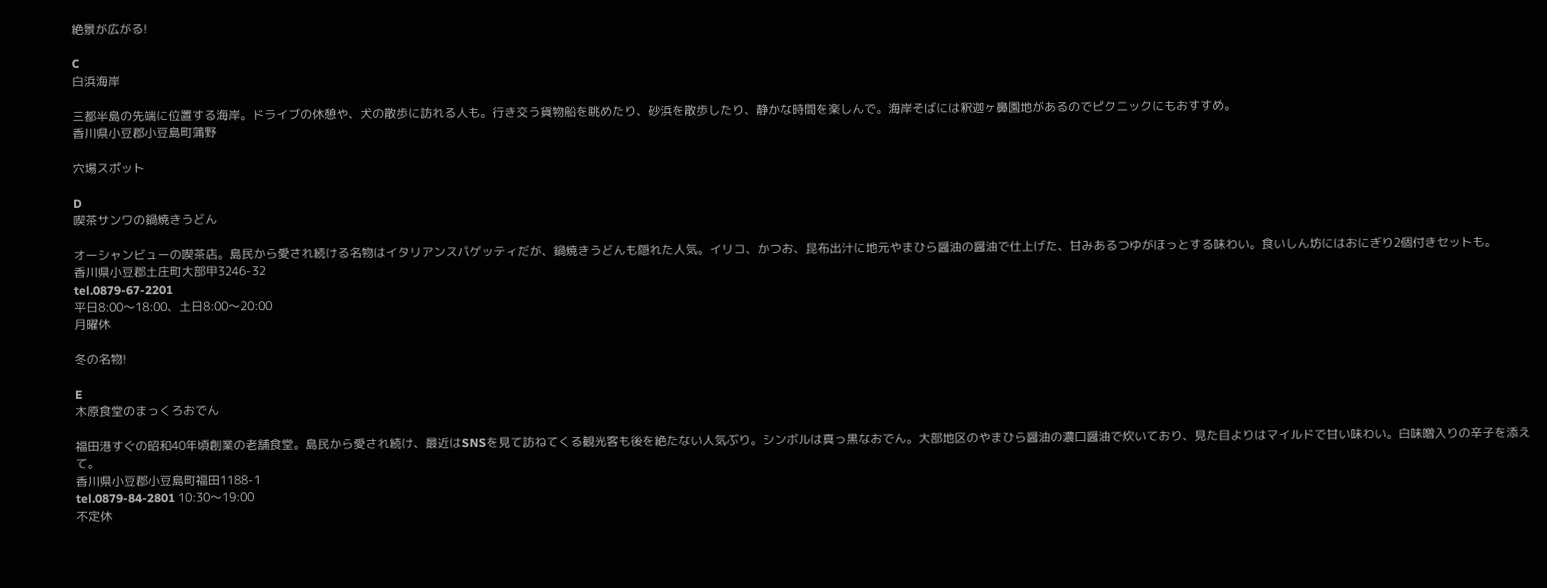絶景が広がる!

C
白浜海岸

三都半島の先端に位置する海岸。ドライブの休憩や、犬の散歩に訪れる人も。行き交う貨物船を眺めたり、砂浜を散歩したり、静かな時間を楽しんで。海岸そばには釈迦ヶ鼻園地があるのでピクニックにもおすすめ。
香川県小豆郡小豆島町蒲野

穴場スポット

D
喫茶サンワの鍋焼きうどん

オーシャンビューの喫茶店。島民から愛され続ける名物はイタリアンスパゲッティだが、鍋焼きうどんも隠れた人気。イリコ、かつお、昆布出汁に地元やまひら醤油の醤油で仕上げた、甘みあるつゆがほっとする味わい。食いしん坊にはおにぎり2個付きセットも。
香川県小豆郡土庄町大部甲3246-32
tel.0879-67-2201
平日8:00〜18:00、土日8:00〜20:00
月曜休

冬の名物!

E
木原食堂のまっくろおでん

福田港すぐの昭和40年頃創業の老舗食堂。島民から愛され続け、最近はSNSを見て訪ねてくる観光客も後を絶たない人気ぶり。シンボルは真っ黒なおでん。大部地区のやまひら醤油の濃口醤油で炊いており、見た目よりはマイルドで甘い味わい。白味噌入りの辛子を添えて。
香川県小豆郡小豆島町福田1188-1
tel.0879-84-2801 10:30〜19:00
不定休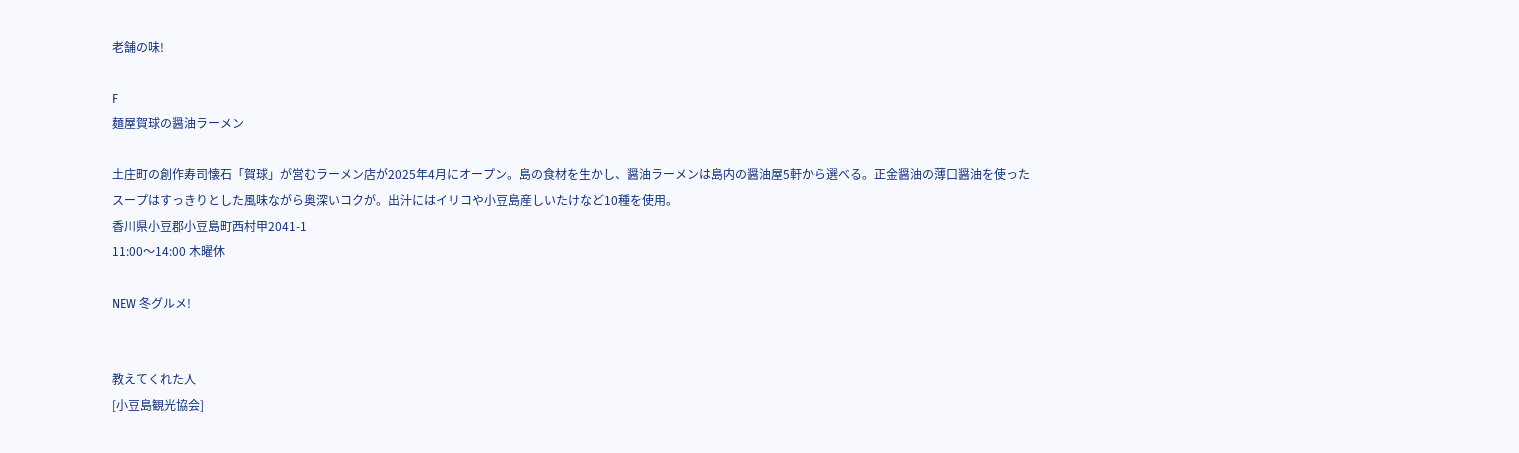老舗の味!

F
麺屋賀球の醤油ラーメン

土庄町の創作寿司懐石「賀球」が営むラーメン店が2025年4月にオープン。島の食材を生かし、醤油ラーメンは島内の醤油屋5軒から選べる。正金醤油の薄口醤油を使ったスープはすっきりとした風味ながら奥深いコクが。出汁にはイリコや小豆島産しいたけなど10種を使用。
香川県小豆郡小豆島町西村甲2041-1
11:00〜14:00 木曜休

NEW 冬グルメ!


教えてくれた人
[小豆島観光協会]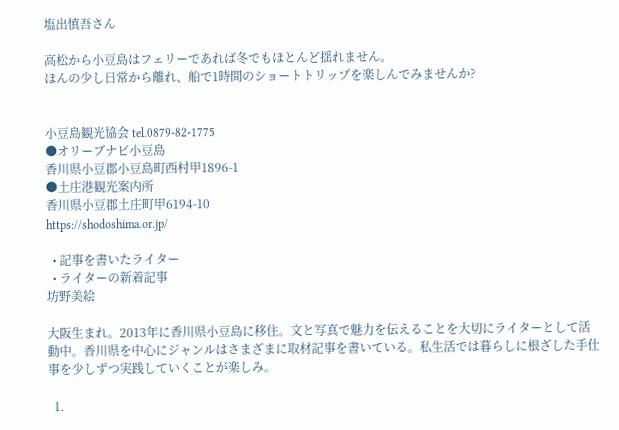塩出慎吾さん

高松から小豆島はフェリーであれば冬でもほとんど揺れません。
ほんの少し日常から離れ、船で1時間のショートトリップを楽しんでみませんか?


小豆島観光協会 tel.0879-82-1775
●オリーブナビ小豆島
香川県小豆郡小豆島町西村甲1896-1
●土庄港観光案内所
香川県小豆郡土庄町甲6194-10
https://shodoshima.or.jp/

  • 記事を書いたライター
  • ライターの新着記事
坊野美絵

大阪生まれ。2013年に香川県小豆島に移住。文と写真で魅力を伝えることを大切にライターとして活動中。香川県を中心にジャンルはさまざまに取材記事を書いている。私生活では暮らしに根ざした手仕事を少しずつ実践していくことが楽しみ。

  1.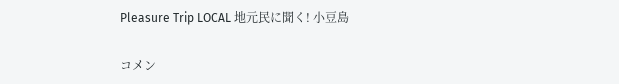Pleasure Trip LOCAL 地元民に聞く! 小豆島

コメン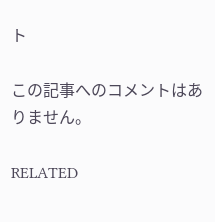ト

この記事へのコメントはありません。

RELATED